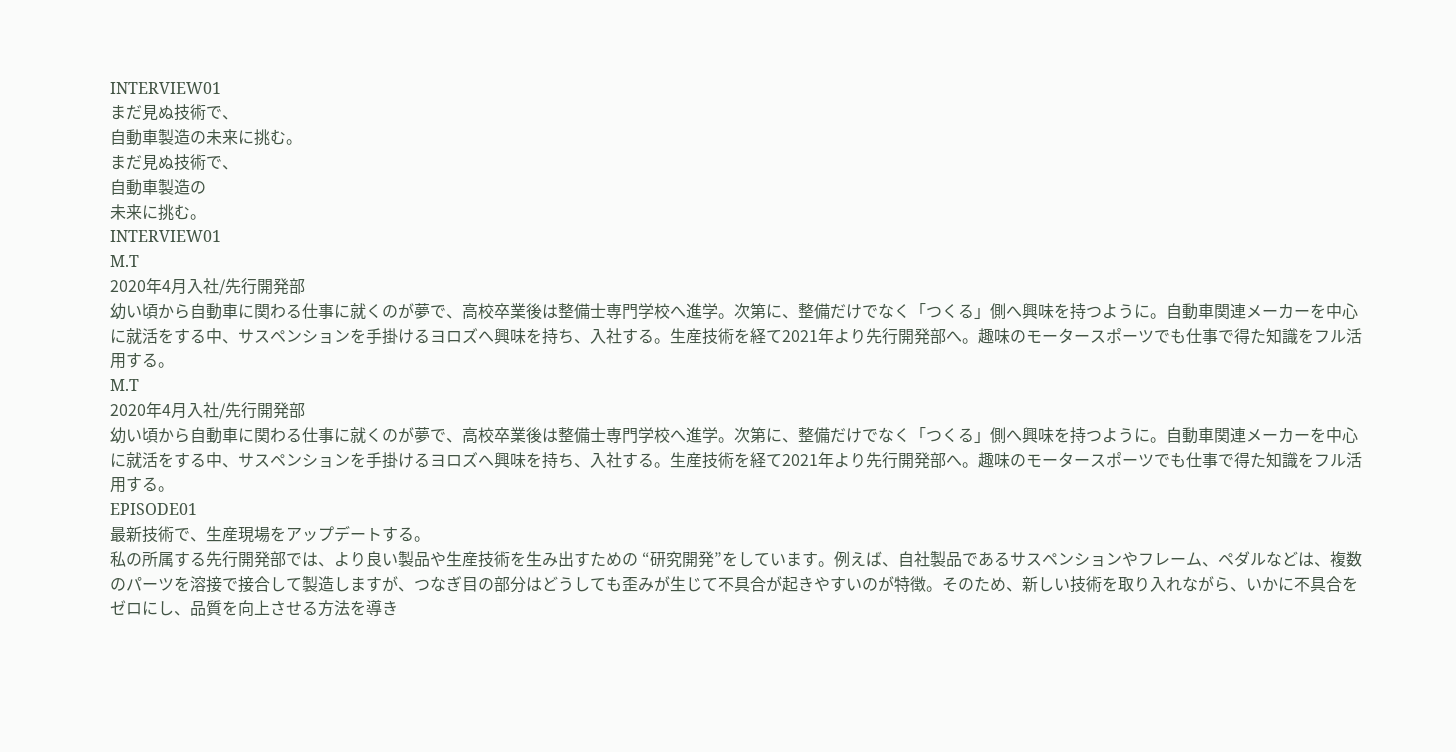INTERVIEW01
まだ見ぬ技術で、
自動車製造の未来に挑む。
まだ見ぬ技術で、
自動車製造の
未来に挑む。
INTERVIEW01
M.T
2020年4月入社/先行開発部
幼い頃から自動車に関わる仕事に就くのが夢で、高校卒業後は整備士専門学校へ進学。次第に、整備だけでなく「つくる」側へ興味を持つように。自動車関連メーカーを中心に就活をする中、サスペンションを手掛けるヨロズへ興味を持ち、入社する。生産技術を経て2021年より先行開発部へ。趣味のモータースポーツでも仕事で得た知識をフル活用する。
M.T
2020年4月入社/先行開発部
幼い頃から自動車に関わる仕事に就くのが夢で、高校卒業後は整備士専門学校へ進学。次第に、整備だけでなく「つくる」側へ興味を持つように。自動車関連メーカーを中心に就活をする中、サスペンションを手掛けるヨロズへ興味を持ち、入社する。生産技術を経て2021年より先行開発部へ。趣味のモータースポーツでも仕事で得た知識をフル活用する。
EPISODE01
最新技術で、生産現場をアップデートする。
私の所属する先行開発部では、より良い製品や生産技術を生み出すための “研究開発”をしています。例えば、自社製品であるサスペンションやフレーム、ペダルなどは、複数のパーツを溶接で接合して製造しますが、つなぎ目の部分はどうしても歪みが生じて不具合が起きやすいのが特徴。そのため、新しい技術を取り入れながら、いかに不具合をゼロにし、品質を向上させる方法を導き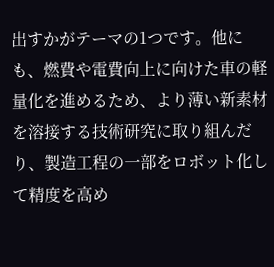出すかがテーマの1つです。他にも、燃費や電費向上に向けた車の軽量化を進めるため、より薄い新素材を溶接する技術研究に取り組んだり、製造工程の一部をロボット化して精度を高め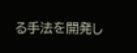る手法を開発し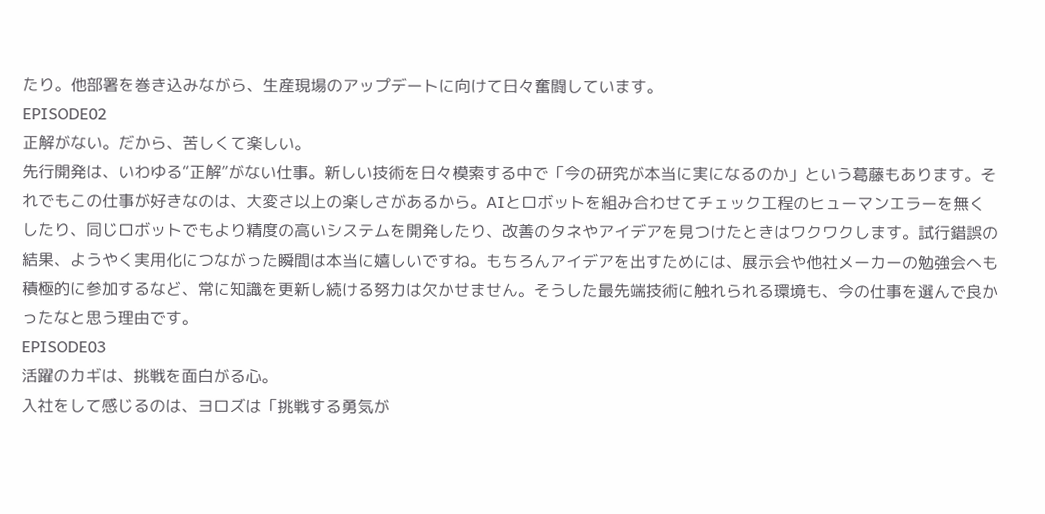たり。他部署を巻き込みながら、生産現場のアップデートに向けて日々奮闘しています。
EPISODE02
正解がない。だから、苦しくて楽しい。
先行開発は、いわゆる“正解”がない仕事。新しい技術を日々模索する中で「今の研究が本当に実になるのか」という葛藤もあります。それでもこの仕事が好きなのは、大変さ以上の楽しさがあるから。AIとロボットを組み合わせてチェック工程のヒューマンエラーを無くしたり、同じロボットでもより精度の高いシステムを開発したり、改善のタネやアイデアを見つけたときはワクワクします。試行錯誤の結果、ようやく実用化につながった瞬間は本当に嬉しいですね。もちろんアイデアを出すためには、展示会や他社メーカーの勉強会へも積極的に参加するなど、常に知識を更新し続ける努力は欠かせません。そうした最先端技術に触れられる環境も、今の仕事を選んで良かったなと思う理由です。
EPISODE03
活躍のカギは、挑戦を面白がる心。
入社をして感じるのは、ヨロズは「挑戦する勇気が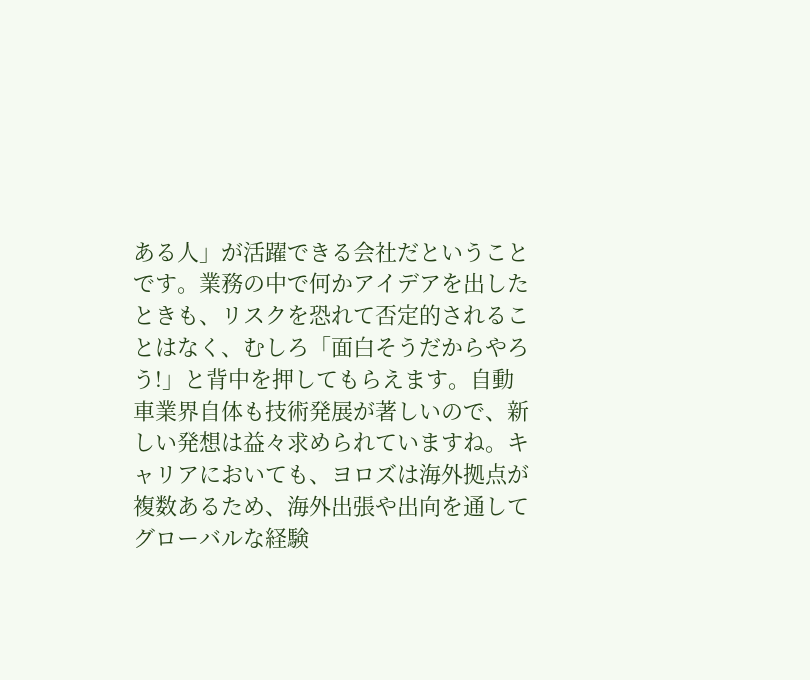ある人」が活躍できる会社だということです。業務の中で何かアイデアを出したときも、リスクを恐れて否定的されることはなく、むしろ「面白そうだからやろう!」と背中を押してもらえます。自動車業界自体も技術発展が著しいので、新しい発想は益々求められていますね。キャリアにおいても、ヨロズは海外拠点が複数あるため、海外出張や出向を通してグローバルな経験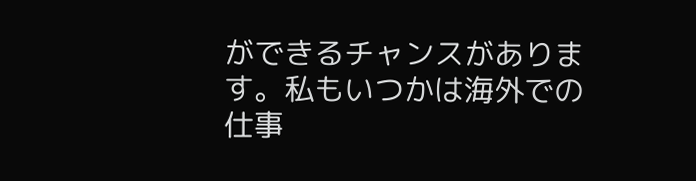ができるチャンスがあります。私もいつかは海外での仕事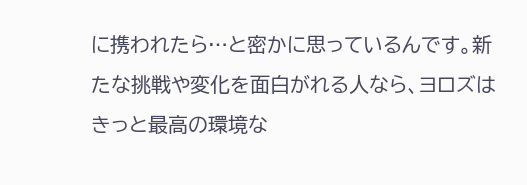に携われたら…と密かに思っているんです。新たな挑戦や変化を面白がれる人なら、ヨロズはきっと最高の環境な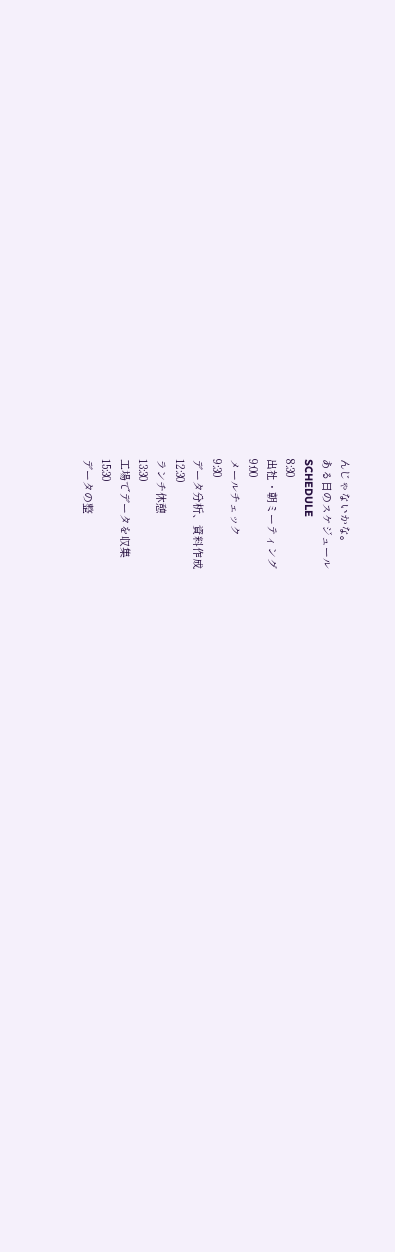んじゃないかな。
ある日のスケジュール
SCHEDULE
8:30
出社・朝ミーティング
9:00
メールチェック
9:30
データ分析、資料作成
12:30
ランチ休憩
13:30
工場でデータを収集
15:30
データの整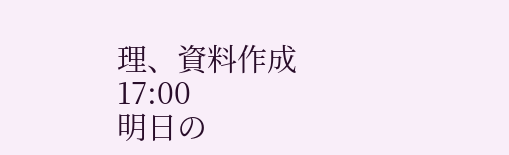理、資料作成
17:00
明日の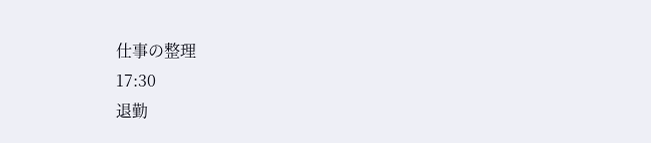仕事の整理
17:30
退勤